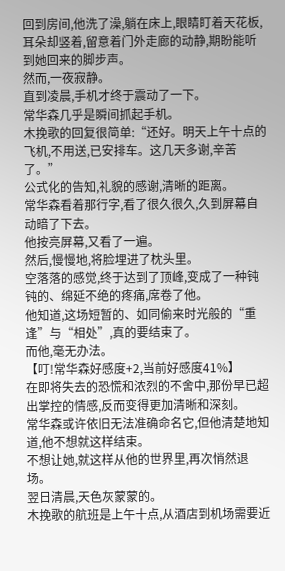回到房间,他洗了澡,躺在床上,眼睛盯着天花板,耳朵却竖着,留意着门外走廊的动静,期盼能听到她回来的脚步声。
然而,一夜寂静。
直到凌晨,手机才终于震动了一下。
常华森几乎是瞬间抓起手机。
木挽歌的回复很简单:“还好。明天上午十点的飞机,不用送,已安排车。这几天多谢,辛苦了。”
公式化的告知,礼貌的感谢,清晰的距离。
常华森看着那行字,看了很久很久,久到屏幕自动暗了下去。
他按亮屏幕,又看了一遍。
然后,慢慢地,将脸埋进了枕头里。
空落落的感觉,终于达到了顶峰,变成了一种钝钝的、绵延不绝的疼痛,席卷了他。
他知道,这场短暂的、如同偷来时光般的“重逢”与“相处”,真的要结束了。
而他,毫无办法。
【叮!常华森好感度+2,当前好感度41%】
在即将失去的恐慌和浓烈的不舍中,那份早已超出掌控的情感,反而变得更加清晰和深刻。
常华森或许依旧无法准确命名它,但他清楚地知道,他不想就这样结束。
不想让她,就这样从他的世界里,再次悄然退场。
翌日清晨,天色灰蒙蒙的。
木挽歌的航班是上午十点,从酒店到机场需要近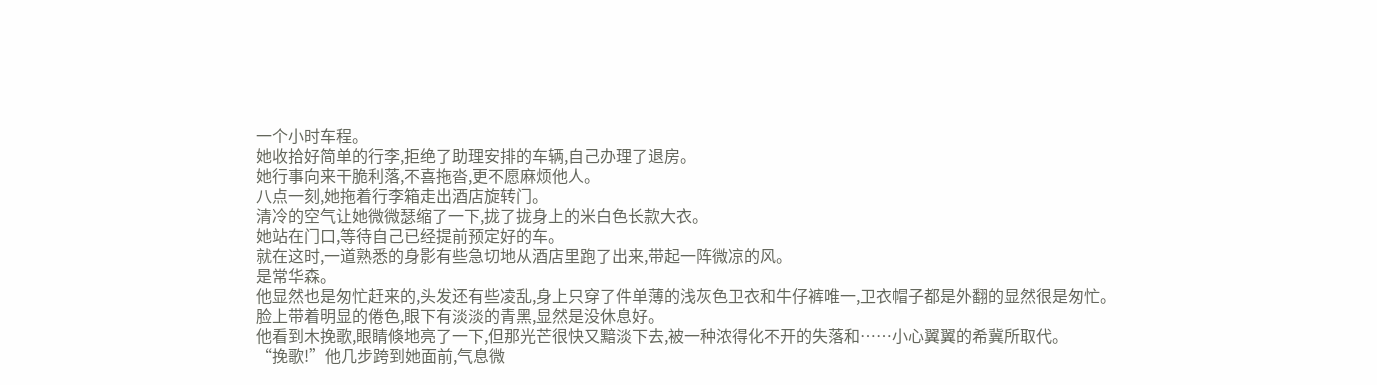一个小时车程。
她收拾好简单的行李,拒绝了助理安排的车辆,自己办理了退房。
她行事向来干脆利落,不喜拖沓,更不愿麻烦他人。
八点一刻,她拖着行李箱走出酒店旋转门。
清冷的空气让她微微瑟缩了一下,拢了拢身上的米白色长款大衣。
她站在门口,等待自己已经提前预定好的车。
就在这时,一道熟悉的身影有些急切地从酒店里跑了出来,带起一阵微凉的风。
是常华森。
他显然也是匆忙赶来的,头发还有些凌乱,身上只穿了件单薄的浅灰色卫衣和牛仔裤唯一,卫衣帽子都是外翻的显然很是匆忙。
脸上带着明显的倦色,眼下有淡淡的青黑,显然是没休息好。
他看到木挽歌,眼睛倏地亮了一下,但那光芒很快又黯淡下去,被一种浓得化不开的失落和……小心翼翼的希冀所取代。
“挽歌!”他几步跨到她面前,气息微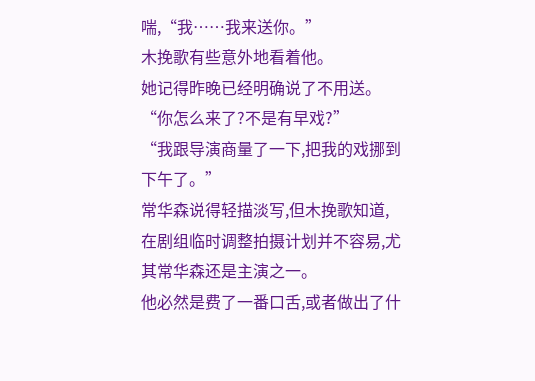喘,“我……我来送你。”
木挽歌有些意外地看着他。
她记得昨晚已经明确说了不用送。“你怎么来了?不是有早戏?”
“我跟导演商量了一下,把我的戏挪到下午了。”
常华森说得轻描淡写,但木挽歌知道,在剧组临时调整拍摄计划并不容易,尤其常华森还是主演之一。
他必然是费了一番口舌,或者做出了什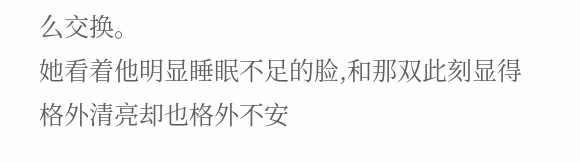么交换。
她看着他明显睡眠不足的脸,和那双此刻显得格外清亮却也格外不安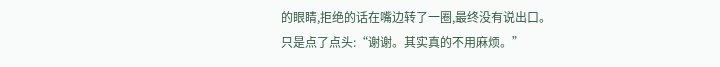的眼睛,拒绝的话在嘴边转了一圈,最终没有说出口。
只是点了点头:“谢谢。其实真的不用麻烦。”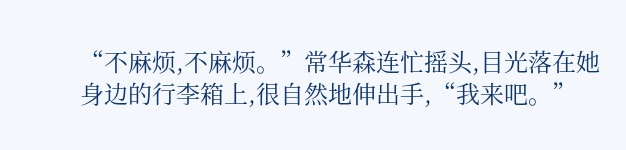“不麻烦,不麻烦。”常华森连忙摇头,目光落在她身边的行李箱上,很自然地伸出手,“我来吧。”